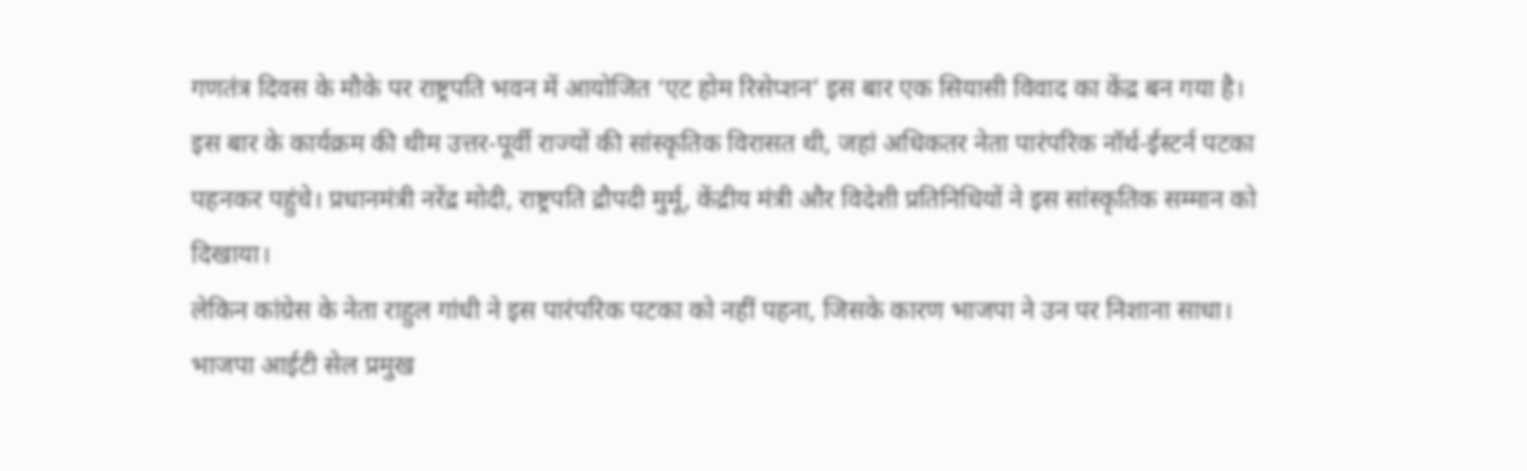गणतंत्र दिवस के मौके पर राष्ट्रपति भवन में आयोजित ‘एट होम रिसेप्शन’ इस बार एक सियासी विवाद का केंद्र बन गया है। इस बार के कार्यक्रम की थीम उत्तर-पूर्वी राज्यों की सांस्कृतिक विरासत थी, जहां अधिकतर नेता पारंपरिक नॉर्थ-ईस्टर्न पटका पहनकर पहुंचे। प्रधानमंत्री नरेंद्र मोदी, राष्ट्रपति द्रौपदी मुर्मू, केंद्रीय मंत्री और विदेशी प्रतिनिधियों ने इस सांस्कृतिक सम्मान को दिखाया।
लेकिन कांग्रेस के नेता राहुल गांधी ने इस पारंपरिक पटका को नहीं पहना, जिसके कारण भाजपा ने उन पर निशाना साधा। भाजपा आईटी सेल प्रमुख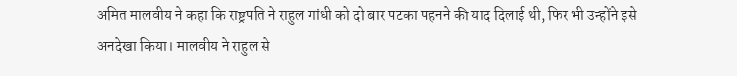अमित मालवीय ने कहा कि राष्ट्रपति ने राहुल गांधी को दो बार पटका पहनने की याद दिलाई थी, फिर भी उन्होंने इसे अनदेखा किया। मालवीय ने राहुल से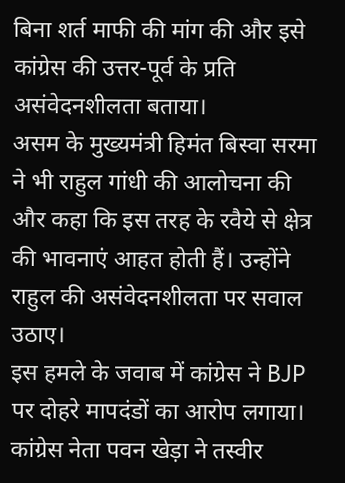बिना शर्त माफी की मांग की और इसे कांग्रेस की उत्तर-पूर्व के प्रति असंवेदनशीलता बताया।
असम के मुख्यमंत्री हिमंत बिस्वा सरमा ने भी राहुल गांधी की आलोचना की और कहा कि इस तरह के रवैये से क्षेत्र की भावनाएं आहत होती हैं। उन्होंने राहुल की असंवेदनशीलता पर सवाल उठाए।
इस हमले के जवाब में कांग्रेस ने BJP पर दोहरे मापदंडों का आरोप लगाया। कांग्रेस नेता पवन खेड़ा ने तस्वीर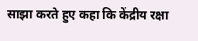साझा करते हुए कहा कि केंद्रीय रक्षा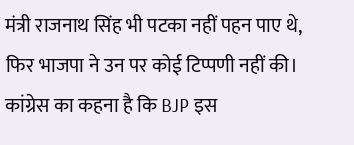मंत्री राजनाथ सिंह भी पटका नहीं पहन पाए थे, फिर भाजपा ने उन पर कोई टिप्पणी नहीं की। कांग्रेस का कहना है कि BJP इस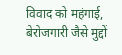विवाद को महंगाई, बेरोजगारी जैसे मुद्दों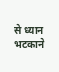से ध्यान भटकाने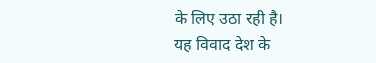के लिए उठा रही है।
यह विवाद देश के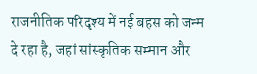राजनीतिक परिदृश्य में नई बहस को जन्म दे रहा है, जहां सांस्कृतिक सम्मान और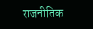राजनीतिक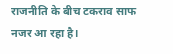राजनीति के बीच टकराव साफ नजर आ रहा है।